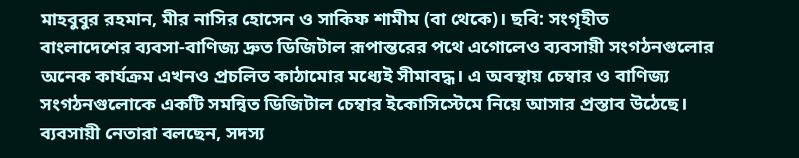মাহবুবুর রহমান, মীর নাসির হোসেন ও সাকিফ শামীম (বা থেকে)। ছবি: সংগৃহীত
বাংলাদেশের ব্যবসা-বাণিজ্য দ্রুত ডিজিটাল রূপান্তরের পথে এগোলেও ব্যবসায়ী সংগঠনগুলোর অনেক কার্যক্রম এখনও প্রচলিত কাঠামোর মধ্যেই সীমাবদ্ধ। এ অবস্থায় চেম্বার ও বাণিজ্য সংগঠনগুলোকে একটি সমন্বিত ডিজিটাল চেম্বার ইকোসিস্টেমে নিয়ে আসার প্রস্তাব উঠেছে।
ব্যবসায়ী নেতারা বলছেন, সদস্য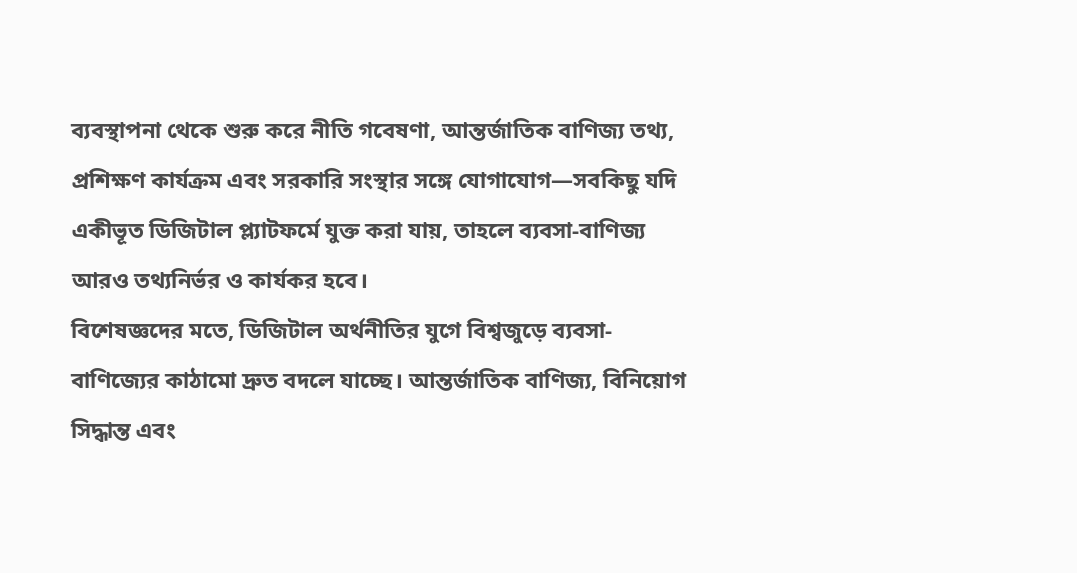ব্যবস্থাপনা থেকে শুরু করে নীতি গবেষণা, আন্তর্জাতিক বাণিজ্য তথ্য, প্রশিক্ষণ কার্যক্রম এবং সরকারি সংস্থার সঙ্গে যোগাযোগ—সবকিছু যদি একীভূত ডিজিটাল প্ল্যাটফর্মে যুক্ত করা যায়, তাহলে ব্যবসা-বাণিজ্য আরও তথ্যনির্ভর ও কার্যকর হবে।
বিশেষজ্ঞদের মতে, ডিজিটাল অর্থনীতির যুগে বিশ্বজুড়ে ব্যবসা-বাণিজ্যের কাঠামো দ্রুত বদলে যাচ্ছে। আন্তর্জাতিক বাণিজ্য, বিনিয়োগ সিদ্ধান্ত এবং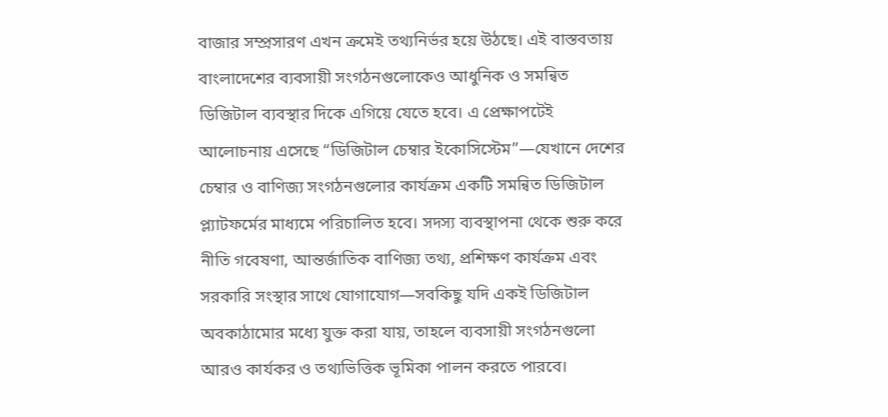বাজার সম্প্রসারণ এখন ক্রমেই তথ্যনির্ভর হয়ে উঠছে। এই বাস্তবতায় বাংলাদেশের ব্যবসায়ী সংগঠনগুলোকেও আধুনিক ও সমন্বিত ডিজিটাল ব্যবস্থার দিকে এগিয়ে যেতে হবে। এ প্রেক্ষাপটেই আলোচনায় এসেছে “ডিজিটাল চেম্বার ইকোসিস্টেম”—যেখানে দেশের চেম্বার ও বাণিজ্য সংগঠনগুলোর কার্যক্রম একটি সমন্বিত ডিজিটাল প্ল্যাটফর্মের মাধ্যমে পরিচালিত হবে। সদস্য ব্যবস্থাপনা থেকে শুরু করে নীতি গবেষণা, আন্তর্জাতিক বাণিজ্য তথ্য, প্রশিক্ষণ কার্যক্রম এবং সরকারি সংস্থার সাথে যোগাযোগ—সবকিছু যদি একই ডিজিটাল অবকাঠামোর মধ্যে যুক্ত করা যায়, তাহলে ব্যবসায়ী সংগঠনগুলো আরও কার্যকর ও তথ্যভিত্তিক ভূমিকা পালন করতে পারবে।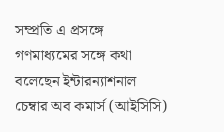সম্প্রতি এ প্রসঙ্গে গণমাধ্যমের সঙ্গে কথা বলেছেন ইন্টারন্যাশনাল চেম্বার অব কমার্স (আইসিসি)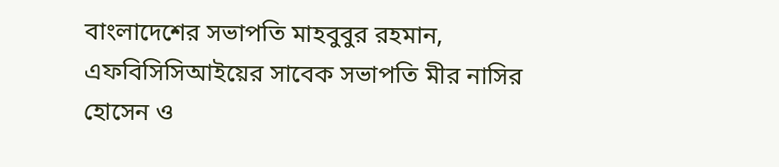বাংলাদেশের সভাপতি মাহবুবুর রহমান, এফবিসিসিআইয়ের সাবেক সভাপতি মীর নাসির হোসেন ও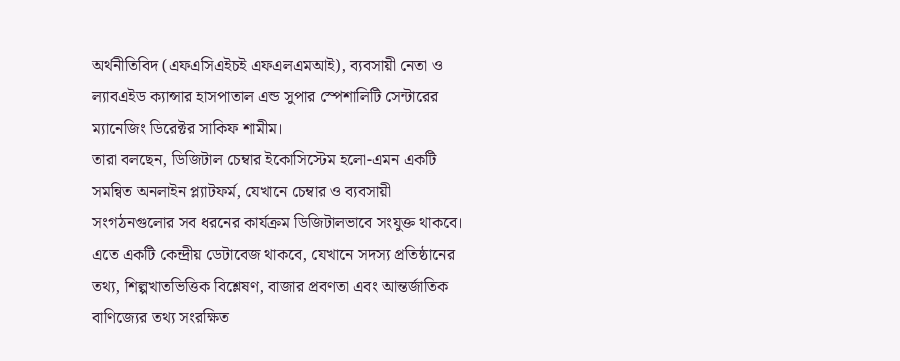অর্থনীতিবিদ (এফএসিএইচই এফএলএমআই), ব্যবসায়ী নেতা ও ল্যাবএইড ক্যান্সার হাসপাতাল এন্ড সুপার স্পেশালিটি সেন্টারের ম্যানেজিং ডিরেক্টর সাকিফ শামীম।
তারা বলছেন, ডিজিটাল চেম্বার ইকোসিস্টেম হলো-এমন একটি সমন্বিত অনলাইন প্ল্যাটফর্ম, যেখানে চেম্বার ও ব্যবসায়ী সংগঠনগুলোর সব ধরনের কার্যক্রম ডিজিটালভাবে সংযুক্ত থাকবে। এতে একটি কেন্দ্রীয় ডেটাবেজ থাকবে, যেখানে সদস্য প্রতিষ্ঠানের তথ্য, শিল্পখাতভিত্তিক বিশ্লেষণ, বাজার প্রবণতা এবং আন্তর্জাতিক বাণিজ্যের তথ্য সংরক্ষিত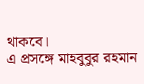থাকবে।
এ প্রসঙ্গে মাহবুবুর রহমান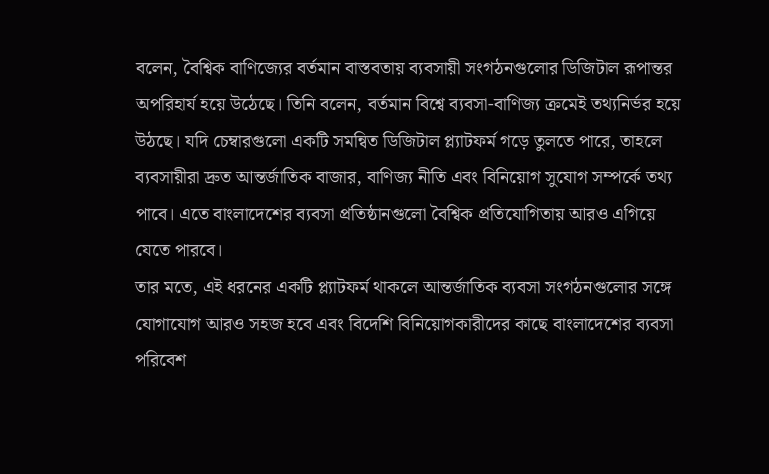বলেন, বৈশ্বিক বাণিজ্যের বর্তমান বাস্তবতায় ব্যবসায়ী সংগঠনগুলোর ডিজিটাল রূপান্তর অপরিহার্য হয়ে উঠেছে। তিনি বলেন, বর্তমান বিশ্বে ব্যবসা-বাণিজ্য ক্রমেই তথ্যনির্ভর হয়ে উঠছে। যদি চেম্বারগুলো একটি সমন্বিত ডিজিটাল প্ল্যাটফর্ম গড়ে তুলতে পারে, তাহলে ব্যবসায়ীরা দ্রুত আন্তর্জাতিক বাজার, বাণিজ্য নীতি এবং বিনিয়োগ সুযোগ সম্পর্কে তথ্য পাবে। এতে বাংলাদেশের ব্যবসা প্রতিষ্ঠানগুলো বৈশ্বিক প্রতিযোগিতায় আরও এগিয়ে যেতে পারবে।
তার মতে, এই ধরনের একটি প্ল্যাটফর্ম থাকলে আন্তর্জাতিক ব্যবসা সংগঠনগুলোর সঙ্গে যোগাযোগ আরও সহজ হবে এবং বিদেশি বিনিয়োগকারীদের কাছে বাংলাদেশের ব্যবসা পরিবেশ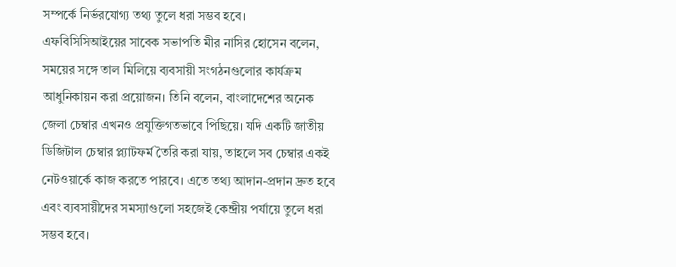সম্পর্কে নির্ভরযোগ্য তথ্য তুলে ধরা সম্ভব হবে।
এফবিসিসিআইয়ের সাবেক সভাপতি মীর নাসির হোসেন বলেন, সময়ের সঙ্গে তাল মিলিয়ে ব্যবসায়ী সংগঠনগুলোর কার্যক্রম আধুনিকায়ন করা প্রয়োজন। তিনি বলেন, বাংলাদেশের অনেক জেলা চেম্বার এখনও প্রযুক্তিগতভাবে পিছিয়ে। যদি একটি জাতীয় ডিজিটাল চেম্বার প্ল্যাটফর্ম তৈরি করা যায়, তাহলে সব চেম্বার একই নেটওয়ার্কে কাজ করতে পারবে। এতে তথ্য আদান-প্রদান দ্রুত হবে এবং ব্যবসায়ীদের সমস্যাগুলো সহজেই কেন্দ্রীয় পর্যায়ে তুলে ধরা সম্ভব হবে।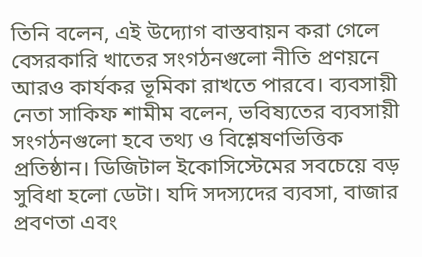তিনি বলেন, এই উদ্যোগ বাস্তবায়ন করা গেলে বেসরকারি খাতের সংগঠনগুলো নীতি প্রণয়নে আরও কার্যকর ভূমিকা রাখতে পারবে। ব্যবসায়ী নেতা সাকিফ শামীম বলেন, ভবিষ্যতের ব্যবসায়ী সংগঠনগুলো হবে তথ্য ও বিশ্লেষণভিত্তিক প্রতিষ্ঠান। ডিজিটাল ইকোসিস্টেমের সবচেয়ে বড় সুবিধা হলো ডেটা। যদি সদস্যদের ব্যবসা, বাজার প্রবণতা এবং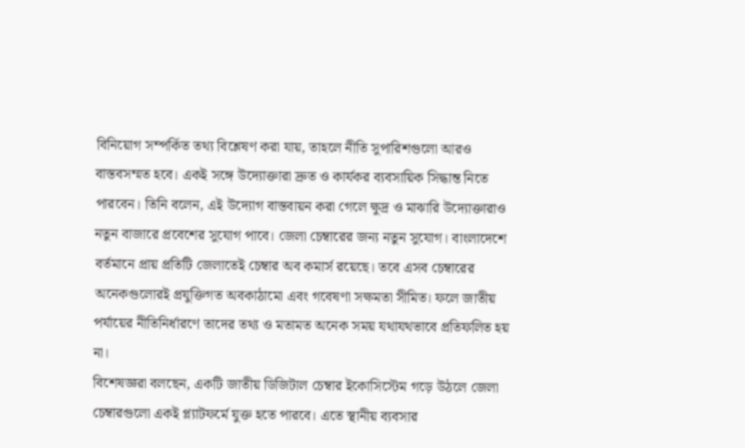বিনিয়োগ সম্পর্কিত তথ্য বিশ্লেষণ করা যায়, তাহলে নীতি সুপারিশগুলো আরও বাস্তবসম্মত হবে। একই সঙ্গে উদ্যোক্তারা দ্রুত ও কার্যকর ব্যবসায়িক সিদ্ধান্ত নিতে পারবেন। তিনি বলেন, এই উদ্যোগ বাস্তবায়ন করা গেলে ক্ষুদ্র ও মাঝারি উদ্যোক্তারাও নতুন বাজারে প্রবেশের সুযোগ পাবে। জেলা চেম্বারের জন্য নতুন সুযোগ। বাংলাদেশে বর্তমানে প্রায় প্রতিটি জেলাতেই চেম্বার অব কমার্স রয়েছে। তবে এসব চেম্বারের অনেকগুলোরই প্রযুক্তিগত অবকাঠামো এবং গবেষণা সক্ষমতা সীমিত। ফলে জাতীয় পর্যায়ের নীতিনির্ধারণে তাদের তথ্য ও মতামত অনেক সময় যথাযথভাবে প্রতিফলিত হয় না।
বিশেষজ্ঞরা বলছেন, একটি জাতীয় ডিজিটাল চেম্বার ইকোসিস্টেম গড়ে উঠলে জেলা চেম্বারগুলো একই প্ল্যাটফর্মে যুক্ত হতে পারবে। এতে স্থানীয় ব্যবসার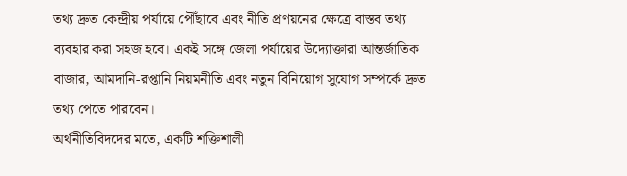তথ্য দ্রুত কেন্দ্রীয় পর্যায়ে পৌঁছাবে এবং নীতি প্রণয়নের ক্ষেত্রে বাস্তব তথ্য ব্যবহার করা সহজ হবে। একই সঙ্গে জেলা পর্যায়ের উদ্যোক্তারা আন্তর্জাতিক বাজার, আমদানি-রপ্তানি নিয়মনীতি এবং নতুন বিনিয়োগ সুযোগ সম্পর্কে দ্রুত তথ্য পেতে পারবেন।
অর্থনীতিবিদদের মতে, একটি শক্তিশালী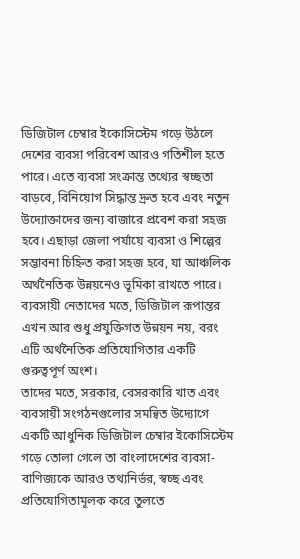ডিজিটাল চেম্বার ইকোসিস্টেম গড়ে উঠলে দেশের ব্যবসা পরিবেশ আরও গতিশীল হতে পারে। এতে ব্যবসা সংক্রান্ত তথ্যের স্বচ্ছতা বাড়বে, বিনিয়োগ সিদ্ধান্ত দ্রুত হবে এবং নতুন উদ্যোক্তাদের জন্য বাজারে প্রবেশ করা সহজ হবে। এছাড়া জেলা পর্যায়ে ব্যবসা ও শিল্পের সম্ভাবনা চিহ্নিত করা সহজ হবে, যা আঞ্চলিক অর্থনৈতিক উন্নয়নেও ভূমিকা রাখতে পারে। ব্যবসায়ী নেতাদের মতে, ডিজিটাল রূপান্তর এখন আর শুধু প্রযুক্তিগত উন্নয়ন নয়, বরং এটি অর্থনৈতিক প্রতিযোগিতার একটি গুরুত্বপূর্ণ অংশ।
তাদের মতে, সরকার, বেসরকারি খাত এবং ব্যবসায়ী সংগঠনগুলোর সমন্বিত উদ্যোগে একটি আধুনিক ডিজিটাল চেম্বার ইকোসিস্টেম গড়ে তোলা গেলে তা বাংলাদেশের ব্যবসা-বাণিজ্যকে আরও তথ্যনির্ভর, স্বচ্ছ এবং প্রতিযোগিতামূলক করে তুলতে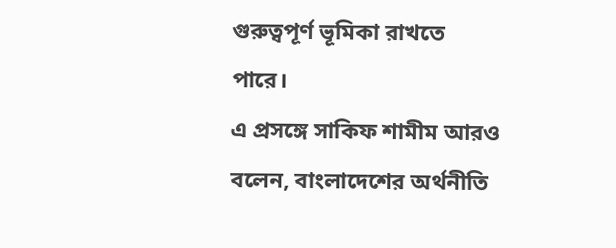গুরুত্বপূর্ণ ভূমিকা রাখতে পারে।
এ প্রসঙ্গে সাকিফ শামীম আরও বলেন, বাংলাদেশের অর্থনীতি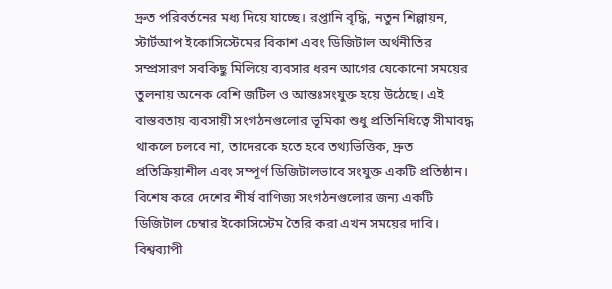দ্রুত পরিবর্তনের মধ্য দিয়ে যাচ্ছে। রপ্তানি বৃদ্ধি, নতুন শিল্পায়ন, স্টার্টআপ ইকোসিস্টেমের বিকাশ এবং ডিজিটাল অর্থনীতির সম্প্রসারণ সবকিছু মিলিয়ে ব্যবসার ধরন আগের যেকোনো সময়ের তুলনায় অনেক বেশি জটিল ও আন্তঃসংযুক্ত হয়ে উঠেছে। এই বাস্তবতায় ব্যবসায়ী সংগঠনগুলোর ভূমিকা শুধু প্রতিনিধিত্বে সীমাবদ্ধ থাকলে চলবে না, তাদেরকে হতে হবে তথ্যভিত্তিক, দ্রুত প্রতিক্রিয়াশীল এবং সম্পূর্ণ ডিজিটালভাবে সংযুক্ত একটি প্রতিষ্ঠান। বিশেষ করে দেশের শীর্ষ বাণিজ্য সংগঠনগুলোর জন্য একটি ডিজিটাল চেম্বার ইকোসিস্টেম তৈরি করা এখন সময়ের দাবি। বিশ্বব্যাপী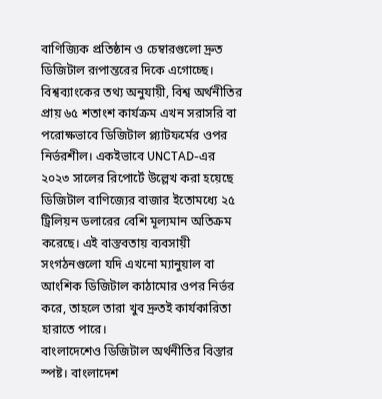বাণিজ্যিক প্রতিষ্ঠান ও চেম্বারগুলো দ্রুত ডিজিটাল রূপান্তরের দিকে এগোচ্ছে।
বিশ্বব্যাংকের তথ্য অনুযায়ী, বিশ্ব অর্থনীতির প্রায় ৬৫ শতাংশ কার্যক্রম এখন সরাসরি বা পরোক্ষভাবে ডিজিটাল প্ল্যাটফর্মের ওপর নির্ভরশীল। একইভাবে UNCTAD-এর ২০২৩ সালের রিপোর্টে উল্লেখ করা হয়েছে ডিজিটাল বাণিজ্যের বাজার ইতোমধ্যে ২৫ ট্রিলিয়ন ডলারের বেশি মূল্যমান অতিক্রম করেছে। এই বাস্তবতায় ব্যবসায়ী সংগঠনগুলো যদি এখনো ম্যানুয়াল বা আংশিক ডিজিটাল কাঠামোর ওপর নির্ভর করে, তাহলে তারা খুব দ্রুতই কার্যকারিতা হারাতে পারে।
বাংলাদেশেও ডিজিটাল অর্থনীতির বিস্তার স্পষ্ট। বাংলাদেশ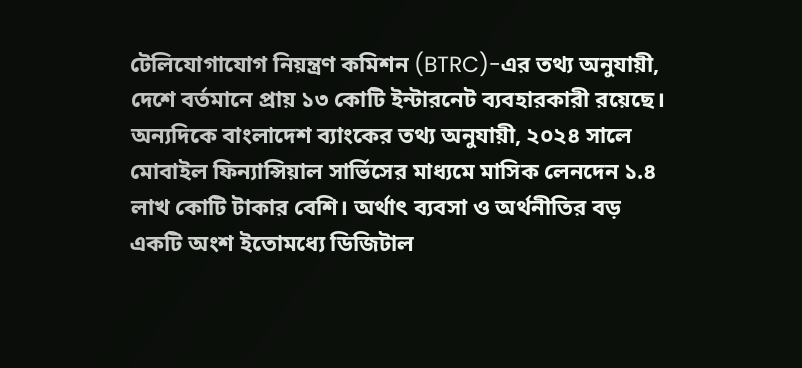টেলিযোগাযোগ নিয়ন্ত্রণ কমিশন (BTRC)-এর তথ্য অনুযায়ী, দেশে বর্তমানে প্রায় ১৩ কোটি ইন্টারনেট ব্যবহারকারী রয়েছে। অন্যদিকে বাংলাদেশ ব্যাংকের তথ্য অনুযায়ী, ২০২৪ সালে মোবাইল ফিন্যান্সিয়াল সার্ভিসের মাধ্যমে মাসিক লেনদেন ১.৪ লাখ কোটি টাকার বেশি। অর্থাৎ ব্যবসা ও অর্থনীতির বড় একটি অংশ ইতোমধ্যে ডিজিটাল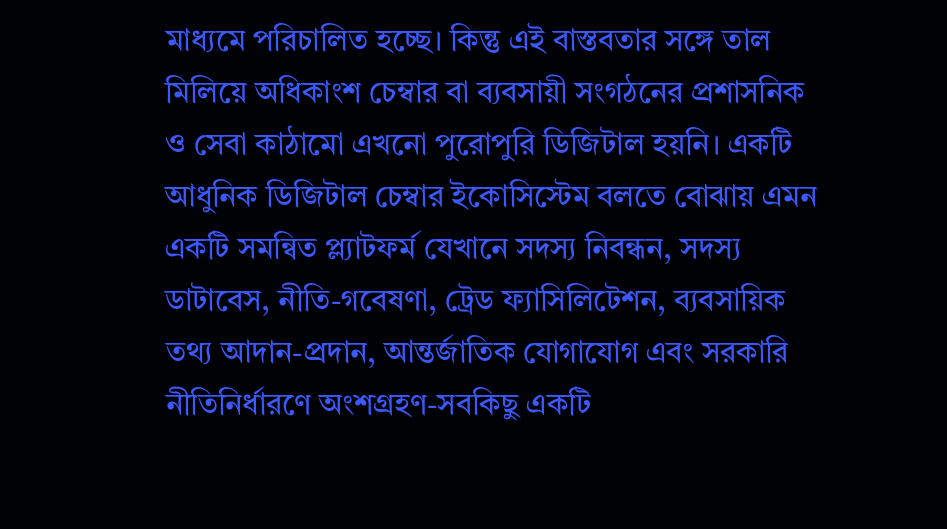মাধ্যমে পরিচালিত হচ্ছে। কিন্তু এই বাস্তবতার সঙ্গে তাল মিলিয়ে অধিকাংশ চেম্বার বা ব্যবসায়ী সংগঠনের প্রশাসনিক ও সেবা কাঠামো এখনো পুরোপুরি ডিজিটাল হয়নি। একটি আধুনিক ডিজিটাল চেম্বার ইকোসিস্টেম বলতে বোঝায় এমন একটি সমন্বিত প্ল্যাটফর্ম যেখানে সদস্য নিবন্ধন, সদস্য ডাটাবেস, নীতি-গবেষণা, ট্রেড ফ্যাসিলিটেশন, ব্যবসায়িক তথ্য আদান-প্রদান, আন্তর্জাতিক যোগাযোগ এবং সরকারি নীতিনির্ধারণে অংশগ্রহণ-সবকিছু একটি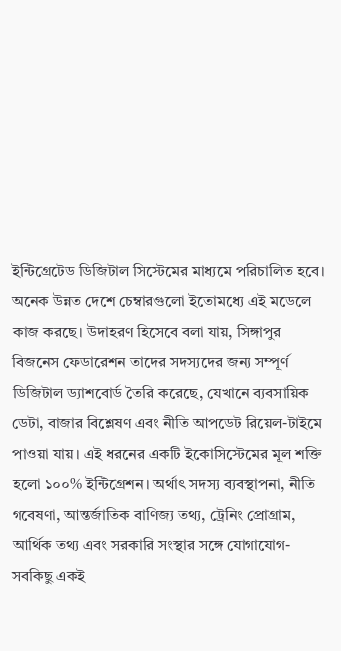ইন্টিগ্রেটেড ডিজিটাল সিস্টেমের মাধ্যমে পরিচালিত হবে। অনেক উন্নত দেশে চেম্বারগুলো ইতোমধ্যে এই মডেলে কাজ করছে। উদাহরণ হিসেবে বলা যায়, সিঙ্গাপুর বিজনেস ফেডারেশন তাদের সদস্যদের জন্য সম্পূর্ণ ডিজিটাল ড্যাশবোর্ড তৈরি করেছে, যেখানে ব্যবসায়িক ডেটা, বাজার বিশ্লেষণ এবং নীতি আপডেট রিয়েল-টাইমে পাওয়া যায়। এই ধরনের একটি ইকোসিস্টেমের মূল শক্তি হলো ১০০% ইন্টিগ্রেশন। অর্থাৎ সদস্য ব্যবস্থাপনা, নীতি গবেষণা, আন্তর্জাতিক বাণিজ্য তথ্য, ট্রেনিং প্রোগ্রাম, আর্থিক তথ্য এবং সরকারি সংস্থার সঙ্গে যোগাযোগ-সবকিছু একই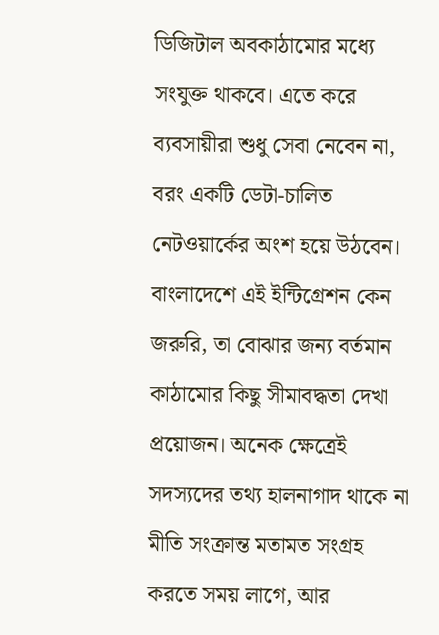ডিজিটাল অবকাঠামোর মধ্যে সংযুক্ত থাকবে। এতে করে ব্যবসায়ীরা শুধু সেবা নেবেন না, বরং একটি ডেটা-চালিত নেটওয়ার্কের অংশ হয়ে উঠবেন। বাংলাদেশে এই ইন্টিগ্রেশন কেন জরুরি, তা বোঝার জন্য বর্তমান কাঠামোর কিছু সীমাবদ্ধতা দেখা প্রয়োজন। অনেক ক্ষেত্রেই সদস্যদের তথ্য হালনাগাদ থাকে না মীতি সংক্রান্ত মতামত সংগ্রহ করতে সময় লাগে, আর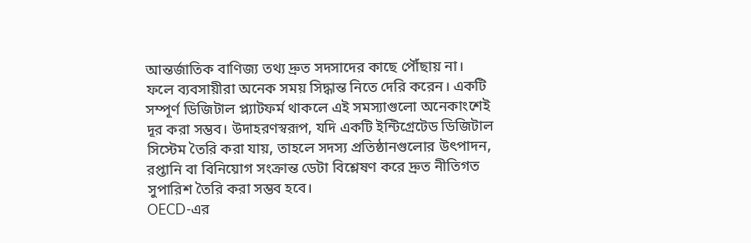আন্তর্জাতিক বাণিজ্য তথ্য দ্রুত সদসাদের কাছে পৌঁছায় না। ফলে ব্যবসায়ীরা অনেক সময় সিদ্ধান্ত নিতে দেরি করেন। একটি সম্পূর্ণ ডিজিটাল প্ল্যাটফর্ম থাকলে এই সমস্যাগুলো অনেকাংশেই দূর করা সম্ভব। উদাহরণস্বরূপ, যদি একটি ইন্টিগ্রেটেড ডিজিটাল সিস্টেম তৈরি করা যায়, তাহলে সদস্য প্রতিষ্ঠানগুলোর উৎপাদন, রপ্তানি বা বিনিয়োগ সংক্রান্ত ডেটা বিশ্লেষণ করে দ্রুত নীতিগত সুপারিশ তৈরি করা সম্ভব হবে।
OECD-এর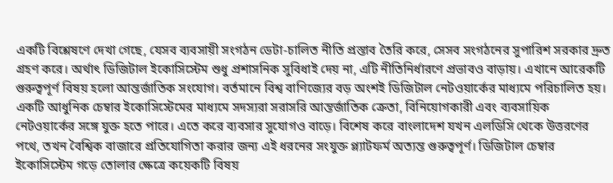একটি বিশ্লেষণে দেখা গেছে, যেসব ব্যবসায়ী সংগঠন ডেটা-চালিত নীতি প্রস্তাব তৈরি করে, সেসব সংগঠনের সুপারিশ সরকার দ্রুত গ্রহণ করে। অর্থাৎ ডিজিটাল ইকোসিস্টেম শুধু প্রশাসনিক সুবিধাই দেয় না, এটি নীতিনির্ধারণে প্রভাবও বাড়ায়। এখানে আরেকটি গুরুত্বপূর্ণ বিষয় হলো আন্তর্জাতিক সংযোগ। বর্তমানে বিশ্ব বাণিজ্যের বড় অংশই ডিজিটাল নেটওয়ার্কের মাধ্যমে পরিচালিত হয়। একটি আধুনিক চেম্বার ইকোসিস্টেমের মাধ্যমে সদস্যরা সরাসরি আন্তর্জাতিক ক্রেতা, বিনিয়োগকারী এবং ব্যবসায়িক নেটওয়ার্কের সঙ্গে যুক্ত হতে পারে। এতে করে ব্যবসার সুযোগও বাড়ে। বিশেষ করে বাংলাদেশ যখন এলডিসি থেকে উত্তরণের পথে, তখন বৈশ্বিক বাজারে প্রতিযোগিতা করার জন্য এই ধরনের সংযুক্ত প্ল্যাটফর্ম অত্যন্ত গুরুত্বপূর্ণ। ডিজিটাল চেম্বার ইকোসিস্টেম গড়ে তোলার ক্ষেত্রে কয়েকটি বিষয়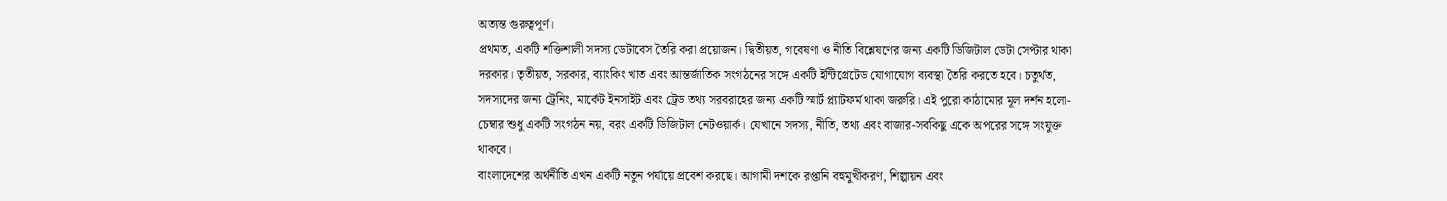অত্যন্ত গুরুত্বপূর্ণ।
প্রথমত, একটি শক্তিশালী সদস্য ডেটাবেস তৈরি করা প্রয়োজন। দ্বিতীয়ত, গবেষণা ও নীতি বিশ্লেষণের জন্য একটি ডিজিটাল ডেটা সেপ্টার থাকা দরকার। তৃতীয়ত, সরকার, ব্যাংকিং খাত এবং আন্তর্জাতিক সংগঠনের সঙ্গে একটি ইন্টিগ্রেটেড যোগাযোগ ব্যবস্থা তৈরি করতে হবে। চতুর্থত, সদস্যদের জন্য ট্রেনিং, মার্কেট ইনসাইট এবং ট্রেড তথ্য সরবরাহের জন্য একটি স্মার্ট প্ল্যাটফর্ম থাকা জরুরি। এই পুরো কাঠামোর মূল দর্শন হলো-চেম্বার শুধু একটি সংগঠন নয়, বরং একটি ডিজিটাল নেটওয়ার্ক। যেখানে সদস্য, নীতি, তথ্য এবং বাজার-সবকিছু একে অপরের সঙ্গে সংযুক্ত থাকবে।
বাংলাদেশের অর্থনীতি এখন একটি নতুন পর্যায়ে প্রবেশ করছে। আগামী দশকে রপ্তানি বহুমুখীকরণ, শিল্পায়ন এবং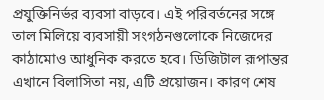প্রযুক্তিনির্ভর ব্যবসা বাড়বে। এই পরিবর্তনের সঙ্গে তাল মিলিয়ে ব্যবসায়ী সংগঠনগুলোকে নিজেদের কাঠামোও আধুনিক করতে হবে। ডিজিটাল রূপান্তর এখানে বিলাসিতা নয়, এটি প্রয়োজন। কারণ শেষ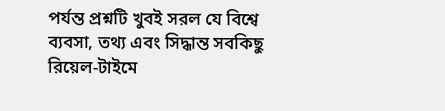পর্যন্ত প্রশ্নটি খুবই সরল যে বিশ্বে ব্যবসা, তথ্য এবং সিদ্ধান্ত সবকিছু রিয়েল-টাইমে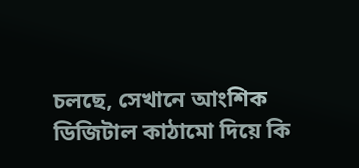চলছে, সেখানে আংশিক ডিজিটাল কাঠামো দিয়ে কি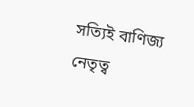সত্যিই বাণিজ্য নেতৃত্ব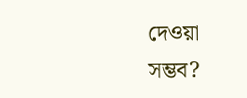দেওয়া সম্ভব?